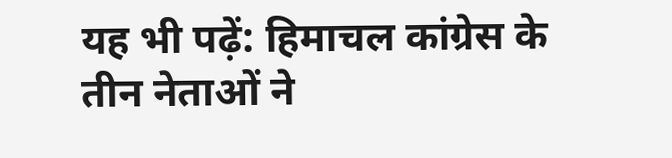यह भी पढ़ें: हिमाचल कांग्रेस के तीन नेताओं ने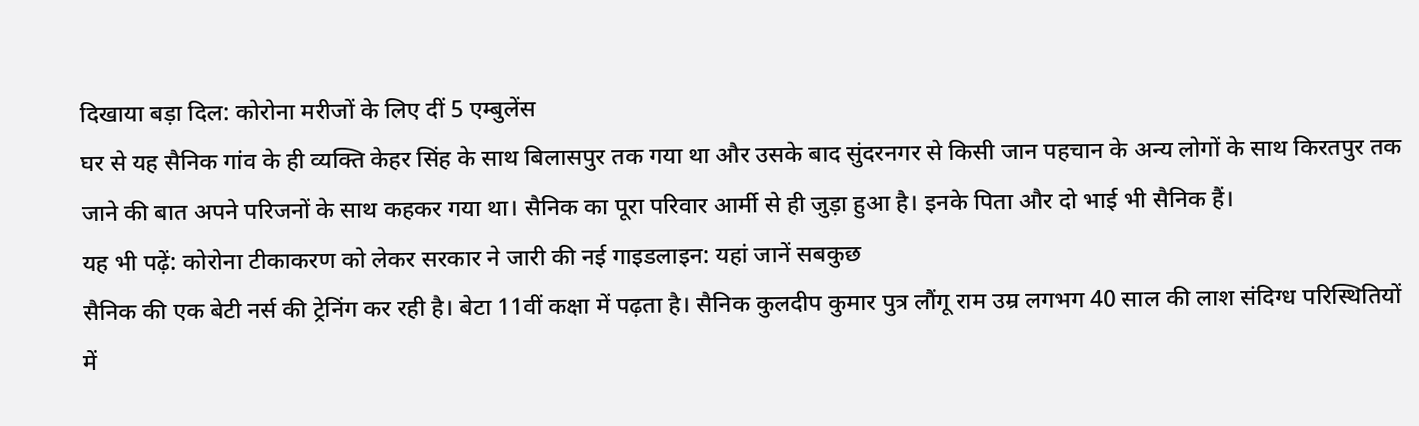दिखाया बड़ा दिल: कोरोना मरीजों के लिए दीं 5 एम्बुलेंस
घर से यह सैनिक गांव के ही व्यक्ति केहर सिंह के साथ बिलासपुर तक गया था और उसके बाद सुंदरनगर से किसी जान पहचान के अन्य लोगों के साथ किरतपुर तक जाने की बात अपने परिजनों के साथ कहकर गया था। सैनिक का पूरा परिवार आर्मी से ही जुड़ा हुआ है। इनके पिता और दो भाई भी सैनिक हैं।
यह भी पढ़ें: कोरोना टीकाकरण को लेकर सरकार ने जारी की नई गाइडलाइन: यहां जानें सबकुछ
सैनिक की एक बेटी नर्स की ट्रेनिंग कर रही है। बेटा 11वीं कक्षा में पढ़ता है। सैनिक कुलदीप कुमार पुत्र लौंगू राम उम्र लगभग 40 साल की लाश संदिग्ध परिस्थितियों में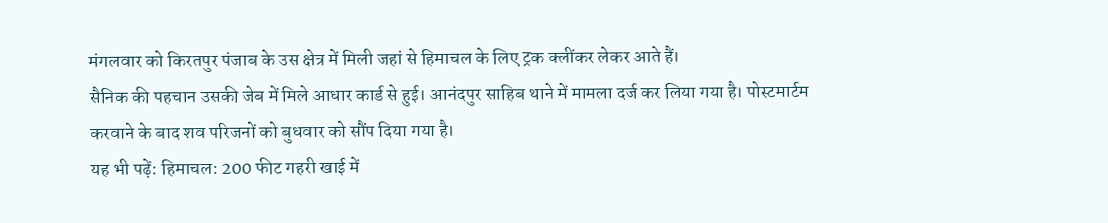मंगलवार को किरतपुर पंजाब के उस क्षेत्र में मिली जहां से हिमाचल के लिए ट्रक क्लींकर लेकर आते हैं।
सैनिक की पहचान उसकी जेब में मिले आधार कार्ड से हुई। आनंदपुर साहिब थाने में मामला दर्ज कर लिया गया है। पोस्टमार्टम करवाने के बाद शव परिजनों को बुधवार को सौंप दिया गया है।
यह भी पढ़ें: हिमाचल: 200 फीट गहरी खाई में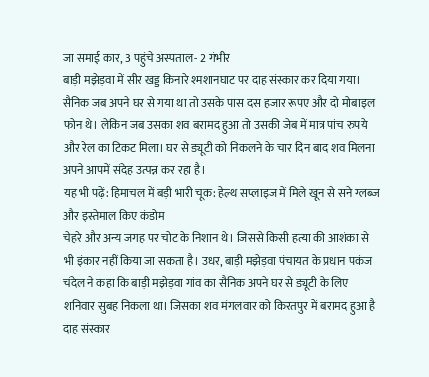जा समाई कार, 3 पहुंचे अस्पताल- 2 गंभीर
बाड़ी मझेड़वा में सीर खड्ड किनारे श्मशानघाट पर दाह संस्कार कर दिया गया। सैनिक जब अपने घर से गया था तो उसके पास दस हजार रूपए और दो मोबाइल फोन थे। लेकिन जब उसका शव बरामद हुआ तो उसकी जेब में मात्र पांच रुपये और रेल का टिकट मिला। घर से ड्यूटी को निकलने के चार दिन बाद शव मिलना अपने आपमें संदेह उत्पन्न कर रहा है।
यह भी पढ़ें: हिमाचल में बड़ी भारी चूक: हेल्थ सप्लाइज में मिले खून से सने ग्लब्ज और इस्तेमाल किए कंडोम
चेहरे और अन्य जगह पर चोट के निशान थे। जिससे किसी हत्या की आशंका से भी इंकार नहीं किया जा सकता है। उधर, बाड़ी मझेड़वा पंचायत के प्रधान पकंज चंदेल ने कहा कि बाड़ी मझेड़वा गांव का सैनिक अपने घर से ड्यूटी के लिए शनिवार सुबह निकला था। जिसका शव मंगलवार को किरतपुर में बरामद हुआ है दाह संस्कार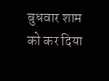बुधवार शाम को कर दिया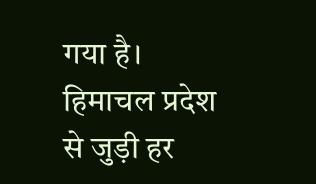गया है।
हिमाचल प्रदेश से जुड़ी हर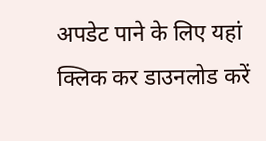अपडेट पाने के लिए यहां क्लिक कर डाउनलोड करें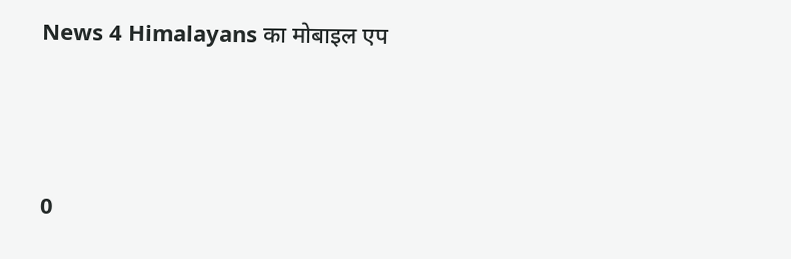News 4 Himalayans का मोबाइल एप




0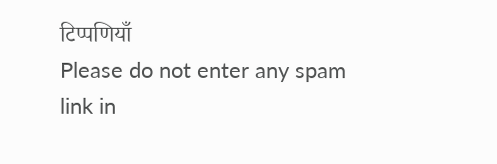टिप्पणियाँ
Please do not enter any spam link in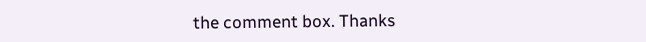the comment box. Thanks